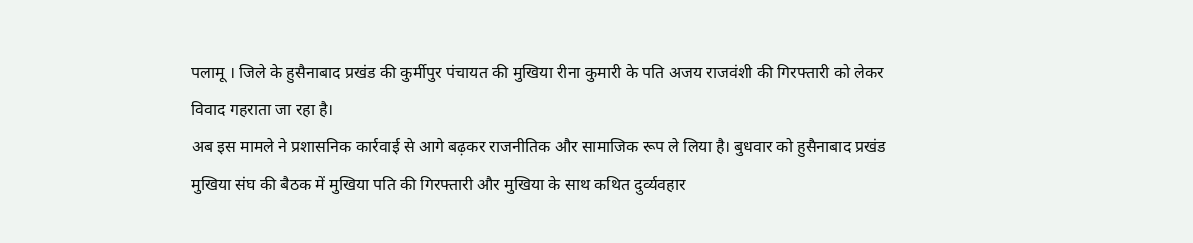पलामू । जिले के हुसैनाबाद प्रखंड की कुर्मीपुर पंचायत की मुखिया रीना कुमारी के पति अजय राजवंशी की गिरफ्तारी को लेकर विवाद गहराता जा रहा है।
अब इस मामले ने प्रशासनिक कार्रवाई से आगे बढ़कर राजनीतिक और सामाजिक रूप ले लिया है। बुधवार को हुसैनाबाद प्रखंड मुखिया संघ की बैठक में मुखिया पति की गिरफ्तारी और मुखिया के साथ कथित दुर्व्यवहार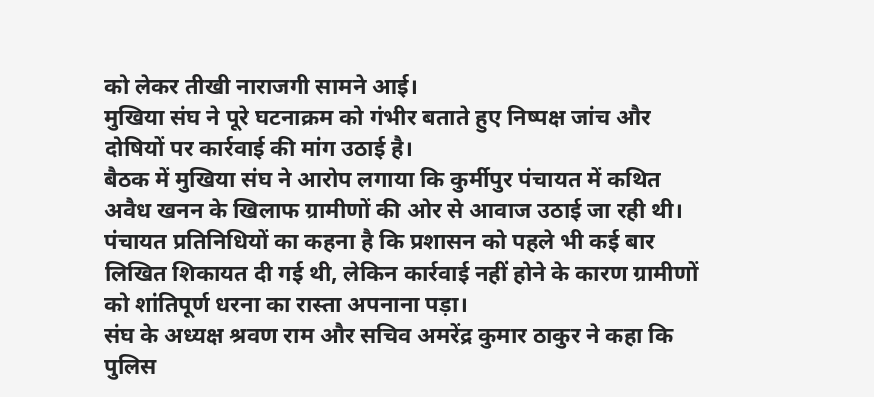को लेकर तीखी नाराजगी सामने आई।
मुखिया संघ ने पूरे घटनाक्रम को गंभीर बताते हुए निष्पक्ष जांच और दोषियों पर कार्रवाई की मांग उठाई है।
बैठक में मुखिया संघ ने आरोप लगाया कि कुर्मीपुर पंचायत में कथित अवैध खनन के खिलाफ ग्रामीणों की ओर से आवाज उठाई जा रही थी। पंचायत प्रतिनिधियों का कहना है कि प्रशासन को पहले भी कई बार लिखित शिकायत दी गई थी, लेकिन कार्रवाई नहीं होने के कारण ग्रामीणों को शांतिपूर्ण धरना का रास्ता अपनाना पड़ा।
संघ के अध्यक्ष श्रवण राम और सचिव अमरेंद्र कुमार ठाकुर ने कहा कि पुलिस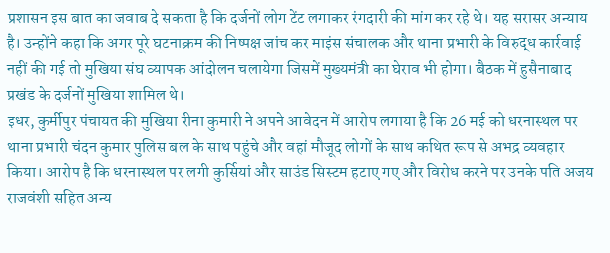प्रशासन इस बात का जवाब दे सकता है कि दर्जनों लोग टेंट लगाकर रंगदारी की मांग कर रहे थे। यह सरासर अन्याय है। उन्होंने कहा कि अगर पूरे घटनाक्रम की निष्पक्ष जांच कर माइंस संचालक और थाना प्रभारी के विरुद्ध कार्रवाई नहीं की गई तो मुखिया संघ व्यापक आंदोलन चलायेगा जिसमें मुख्यमंत्री का घेराव भी होगा। बैठक में हुसैनाबाद प्रखंड के दर्जनों मुखिया शामिल थे।
इधर, कुर्मीपुर पंचायत की मुखिया रीना कुमारी ने अपने आवेदन में आरोप लगाया है कि 26 मई को धरनास्थल पर थाना प्रभारी चंदन कुमार पुलिस बल के साथ पहुंचे और वहां मौजूद लोगों के साथ कथित रूप से अभद्र व्यवहार किया। आरोप है कि धरनास्थल पर लगी कुर्सियां और साउंड सिस्टम हटाए गए और विरोध करने पर उनके पति अजय राजवंशी सहित अन्य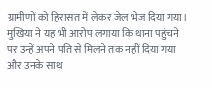ग्रामीणों को हिरासत में लेकर जेल भेज दिया गया।
मुखिया ने यह भी आरोप लगाया कि थाना पहुंचने पर उन्हें अपने पति से मिलने तक नहीं दिया गया और उनके साथ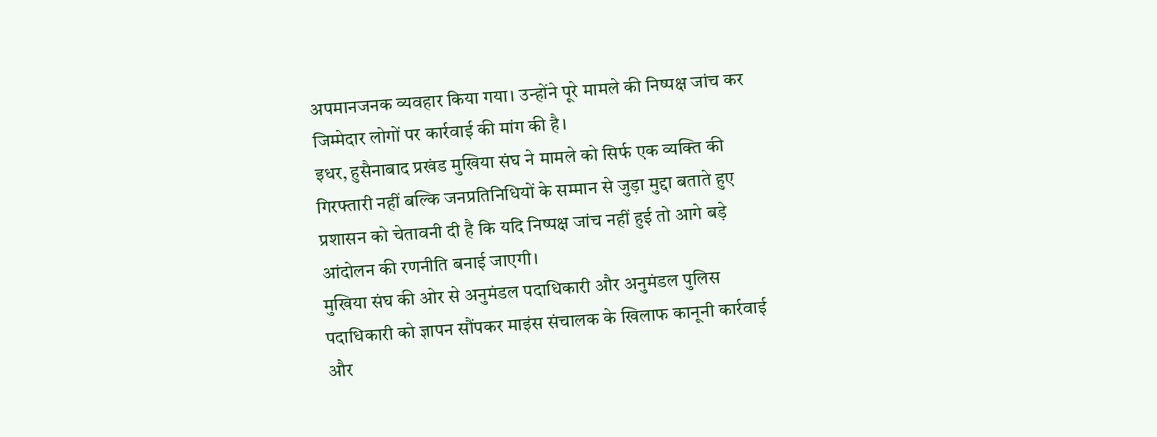अपमानजनक व्यवहार किया गया। उन्होंने पूरे मामले की निष्पक्ष जांच कर जिम्मेदार लोगों पर कार्रवाई की मांग की है।
इधर, हुसैनाबाद प्रखंड मुखिया संघ ने मामले को सिर्फ एक व्यक्ति की गिरफ्तारी नहीं बल्कि जनप्रतिनिधियों के सम्मान से जुड़ा मुद्दा बताते हुए प्रशासन को चेतावनी दी है कि यदि निष्पक्ष जांच नहीं हुई तो आगे बड़े आंदोलन की रणनीति बनाई जाएगी।
मुखिया संघ की ओर से अनुमंडल पदाधिकारी और अनुमंडल पुलिस पदाधिकारी को ज्ञापन सौंपकर माइंस संचालक के खिलाफ कानूनी कार्रवाई और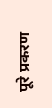पूरे प्रकरण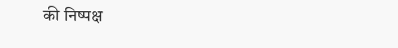की निष्पक्ष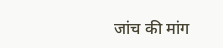जांच की मांग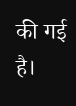की गई है।